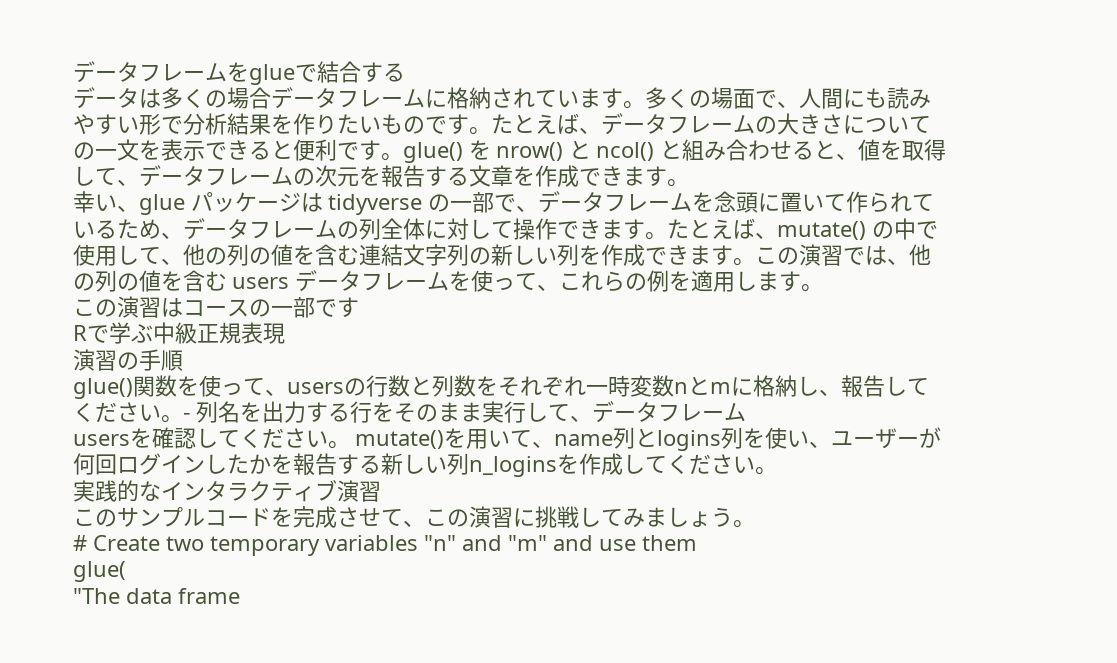データフレームをglueで結合する
データは多くの場合データフレームに格納されています。多くの場面で、人間にも読みやすい形で分析結果を作りたいものです。たとえば、データフレームの大きさについての一文を表示できると便利です。glue() を nrow() と ncol() と組み合わせると、値を取得して、データフレームの次元を報告する文章を作成できます。
幸い、glue パッケージは tidyverse の一部で、データフレームを念頭に置いて作られているため、データフレームの列全体に対して操作できます。たとえば、mutate() の中で使用して、他の列の値を含む連結文字列の新しい列を作成できます。この演習では、他の列の値を含む users データフレームを使って、これらの例を適用します。
この演習はコースの一部です
Rで学ぶ中級正規表現
演習の手順
glue()関数を使って、usersの行数と列数をそれぞれ一時変数nとmに格納し、報告してください。- 列名を出力する行をそのまま実行して、データフレーム
usersを確認してください。 mutate()を用いて、name列とlogins列を使い、ユーザーが何回ログインしたかを報告する新しい列n_loginsを作成してください。
実践的なインタラクティブ演習
このサンプルコードを完成させて、この演習に挑戦してみましょう。
# Create two temporary variables "n" and "m" and use them
glue(
"The data frame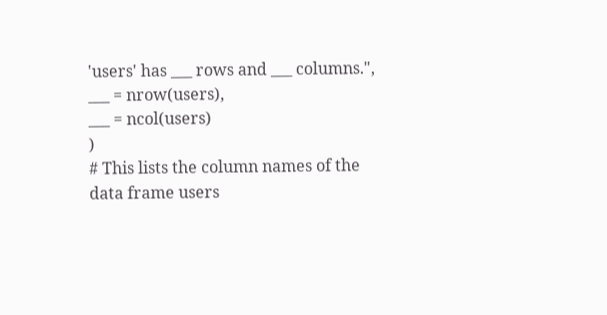'users' has ___ rows and ___ columns.",
___ = nrow(users),
___ = ncol(users)
)
# This lists the column names of the data frame users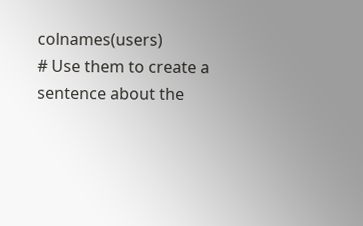colnames(users)
# Use them to create a sentence about the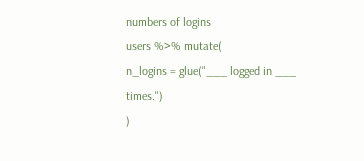numbers of logins
users %>% mutate(
n_logins = glue("___ logged in ___ times.")
)